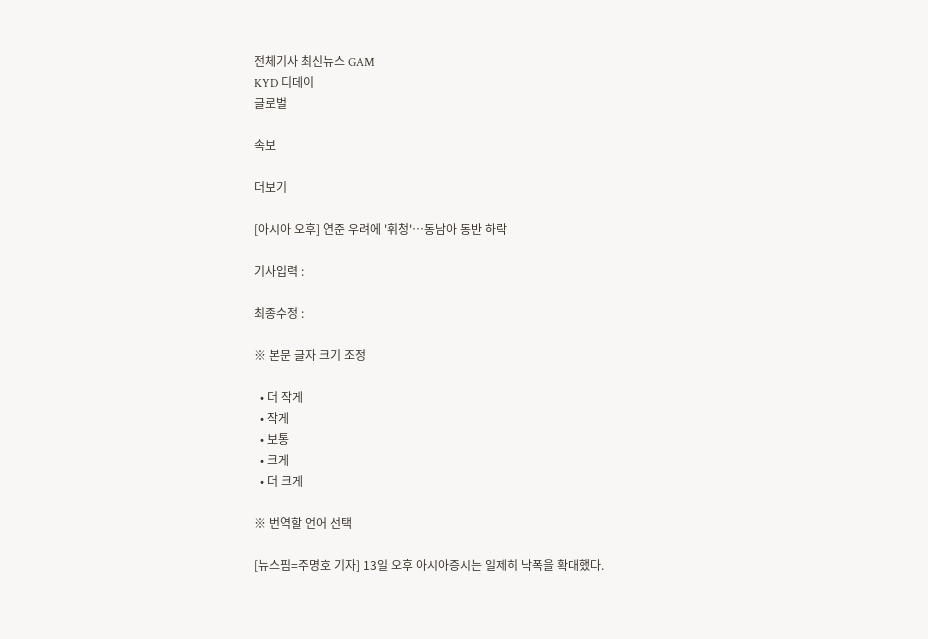전체기사 최신뉴스 GAM
KYD 디데이
글로벌

속보

더보기

[아시아 오후] 연준 우려에 '휘청'…동남아 동반 하락

기사입력 :

최종수정 :

※ 본문 글자 크기 조정

  • 더 작게
  • 작게
  • 보통
  • 크게
  • 더 크게

※ 번역할 언어 선택

[뉴스핌=주명호 기자] 13일 오후 아시아증시는 일제히 낙폭을 확대했다.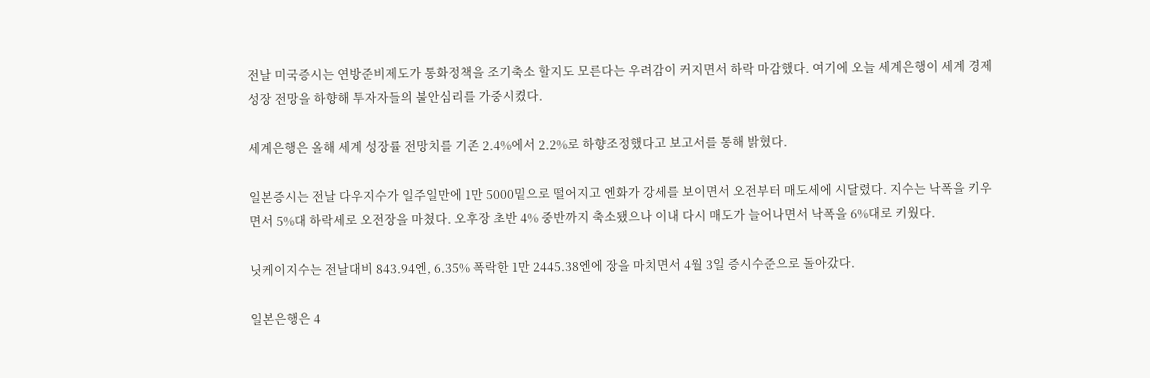전날 미국증시는 연방준비제도가 통화정책을 조기축소 할지도 모른다는 우려감이 커지면서 하락 마감했다. 여기에 오늘 세계은행이 세계 경제성장 전망을 하향해 투자자들의 불안심리를 가중시켰다.

세계은행은 올해 세계 성장률 전망치를 기존 2.4%에서 2.2%로 하향조정했다고 보고서를 통해 밝혔다.

일본증시는 전날 다우지수가 일주일만에 1만 5000밑으로 떨어지고 엔화가 강세를 보이면서 오전부터 매도세에 시달렸다. 지수는 낙폭을 키우면서 5%대 하락세로 오전장을 마쳤다. 오후장 초반 4% 중반까지 축소됐으나 이내 다시 매도가 늘어나면서 낙폭을 6%대로 키웠다.

닛케이지수는 전날대비 843.94엔, 6.35% 폭락한 1만 2445.38엔에 장을 마치면서 4월 3일 증시수준으로 돌아갔다.

일본은행은 4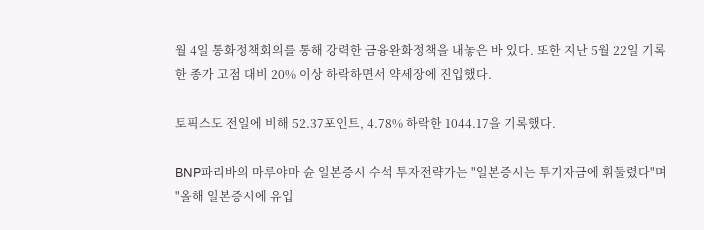월 4일 통화정책회의를 통해 강력한 금융완화정책을 내놓은 바 있다. 또한 지난 5월 22일 기록한 종가 고점 대비 20% 이상 하락하면서 약세장에 진입했다.

토픽스도 전일에 비해 52.37포인트, 4.78% 하락한 1044.17을 기록했다.

BNP파리바의 마루야마 슌 일본증시 수석 투자전략가는 "일본증시는 투기자금에 휘둘렸다"며 "올해 일본증시에 유입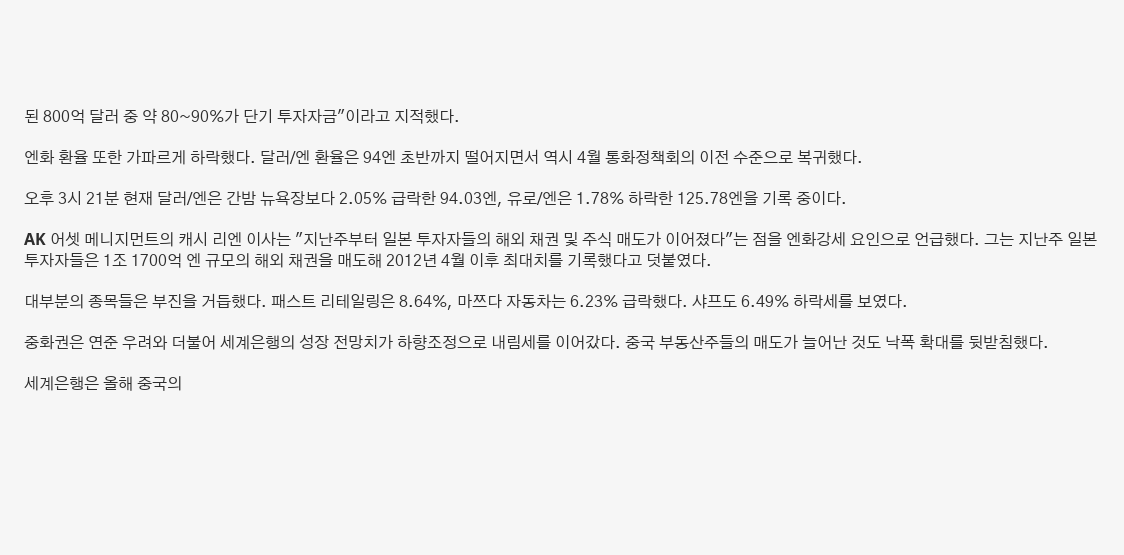된 800억 달러 중 약 80~90%가 단기 투자자금"이라고 지적했다.

엔화 환율 또한 가파르게 하락했다. 달러/엔 환율은 94엔 초반까지 떨어지면서 역시 4월 통화정책회의 이전 수준으로 복귀했다.

오후 3시 21분 현재 달러/엔은 간밤 뉴욕장보다 2.05% 급락한 94.03엔, 유로/엔은 1.78% 하락한 125.78엔을 기록 중이다.

AK 어셋 메니지먼트의 캐시 리엔 이사는 "지난주부터 일본 투자자들의 해외 채권 및 주식 매도가 이어졌다"는 점을 엔화강세 요인으로 언급했다. 그는 지난주 일본 투자자들은 1조 1700억 엔 규모의 해외 채권을 매도해 2012년 4월 이후 최대치를 기록했다고 덧붙였다.

대부분의 종목들은 부진을 거듭했다. 패스트 리테일링은 8.64%, 마쯔다 자동차는 6.23% 급락했다. 샤프도 6.49% 하락세를 보였다.

중화권은 연준 우려와 더불어 세계은행의 성장 전망치가 하향조정으로 내림세를 이어갔다. 중국 부동산주들의 매도가 늘어난 것도 낙폭 확대를 뒷받침했다.

세계은행은 올해 중국의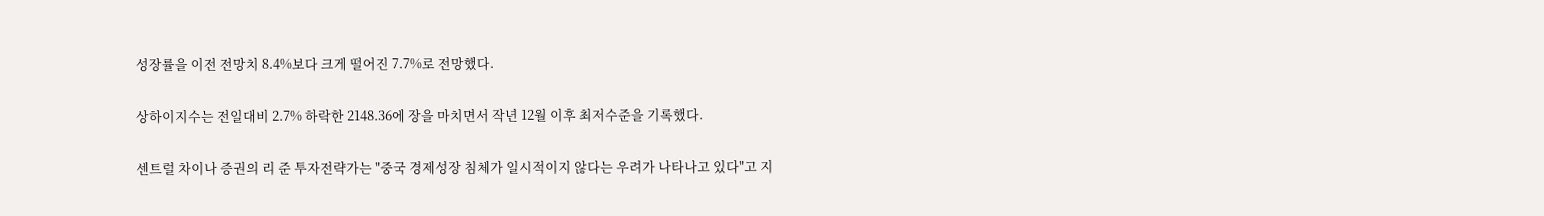성장률을 이전 전망치 8.4%보다 크게 떨어진 7.7%로 전망했다.

상하이지수는 전일대비 2.7% 하락한 2148.36에 장을 마치면서 작년 12월 이후 최저수준을 기록했다.

센트럴 차이나 증권의 리 준 투자전략가는 "중국 경제성장 침체가 일시적이지 않다는 우려가 나타나고 있다"고 지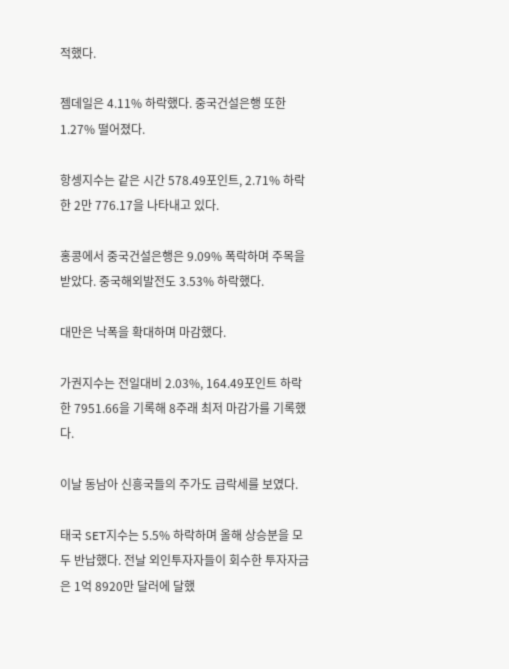적했다.

젬데일은 4.11% 하락했다. 중국건설은행 또한 1.27% 떨어졌다.

항셍지수는 같은 시간 578.49포인트, 2.71% 하락한 2만 776.17을 나타내고 있다.

홍콩에서 중국건설은행은 9.09% 폭락하며 주목을 받았다. 중국해외발전도 3.53% 하락했다.

대만은 낙폭을 확대하며 마감했다.

가권지수는 전일대비 2.03%, 164.49포인트 하락한 7951.66을 기록해 8주래 최저 마감가를 기록했다.

이날 동남아 신흥국들의 주가도 급락세를 보였다.

태국 SET지수는 5.5% 하락하며 올해 상승분을 모두 반납했다. 전날 외인투자자들이 회수한 투자자금은 1억 8920만 달러에 달했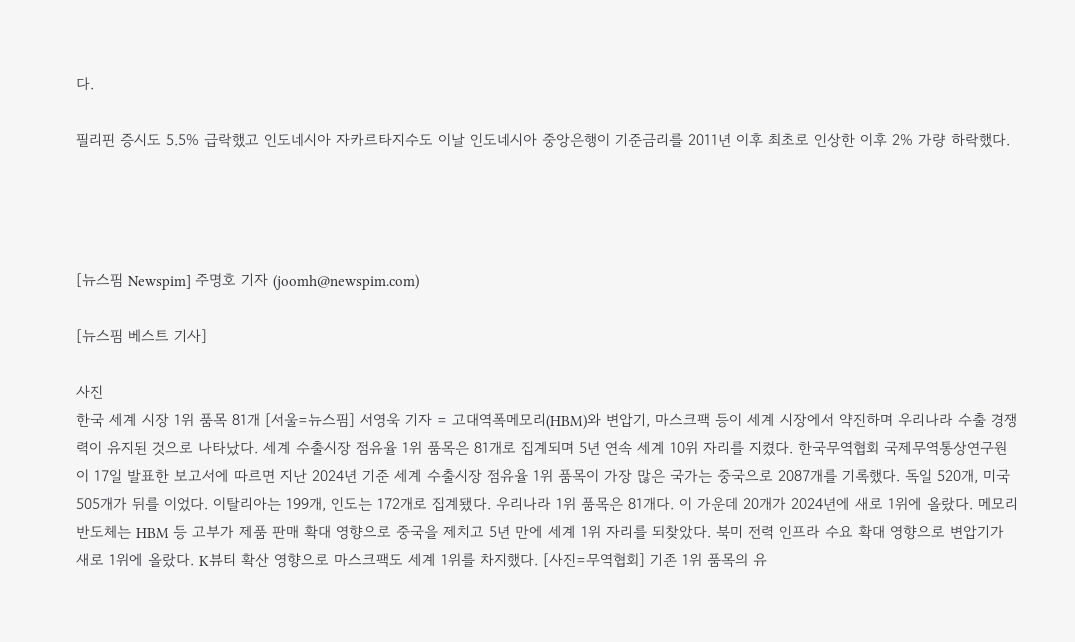다.

필리핀 증시도 5.5% 급락했고 인도네시아 자카르타지수도 이날 인도네시아 중앙은행이 기준금리를 2011년 이후 최초로 인상한 이후 2% 가량 하락했다.




[뉴스핌 Newspim] 주명호 기자 (joomh@newspim.com)

[뉴스핌 베스트 기사]

사진
한국 세계 시장 1위 품목 81개 [서울=뉴스핌] 서영욱 기자 = 고대역폭메모리(HBM)와 변압기, 마스크팩 등이 세계 시장에서 약진하며 우리나라 수출 경쟁력이 유지된 것으로 나타났다. 세계 수출시장 점유율 1위 품목은 81개로 집계되며 5년 연속 세계 10위 자리를 지켰다. 한국무역협회 국제무역통상연구원이 17일 발표한 보고서에 따르면 지난 2024년 기준 세계 수출시장 점유율 1위 품목이 가장 많은 국가는 중국으로 2087개를 기록했다. 독일 520개, 미국 505개가 뒤를 이었다. 이탈리아는 199개, 인도는 172개로 집계됐다. 우리나라 1위 품목은 81개다. 이 가운데 20개가 2024년에 새로 1위에 올랐다. 메모리반도체는 HBM 등 고부가 제품 판매 확대 영향으로 중국을 제치고 5년 만에 세계 1위 자리를 되찾았다. 북미 전력 인프라 수요 확대 영향으로 변압기가 새로 1위에 올랐다. K뷰티 확산 영향으로 마스크팩도 세계 1위를 차지했다. [사진=무역협회] 기존 1위 품목의 유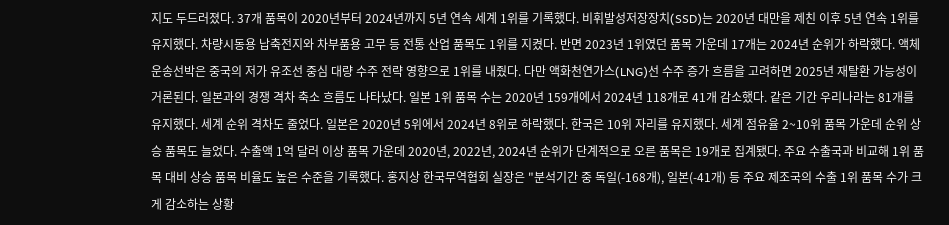지도 두드러졌다. 37개 품목이 2020년부터 2024년까지 5년 연속 세계 1위를 기록했다. 비휘발성저장장치(SSD)는 2020년 대만을 제친 이후 5년 연속 1위를 유지했다. 차량시동용 납축전지와 차부품용 고무 등 전통 산업 품목도 1위를 지켰다. 반면 2023년 1위였던 품목 가운데 17개는 2024년 순위가 하락했다. 액체운송선박은 중국의 저가 유조선 중심 대량 수주 전략 영향으로 1위를 내줬다. 다만 액화천연가스(LNG)선 수주 증가 흐름을 고려하면 2025년 재탈환 가능성이 거론된다. 일본과의 경쟁 격차 축소 흐름도 나타났다. 일본 1위 품목 수는 2020년 159개에서 2024년 118개로 41개 감소했다. 같은 기간 우리나라는 81개를 유지했다. 세계 순위 격차도 줄었다. 일본은 2020년 5위에서 2024년 8위로 하락했다. 한국은 10위 자리를 유지했다. 세계 점유율 2~10위 품목 가운데 순위 상승 품목도 늘었다. 수출액 1억 달러 이상 품목 가운데 2020년, 2022년, 2024년 순위가 단계적으로 오른 품목은 19개로 집계됐다. 주요 수출국과 비교해 1위 품목 대비 상승 품목 비율도 높은 수준을 기록했다. 홍지상 한국무역협회 실장은 "분석기간 중 독일(-168개), 일본(-41개) 등 주요 제조국의 수출 1위 품목 수가 크게 감소하는 상황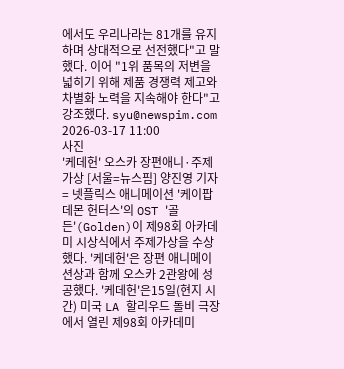에서도 우리나라는 81개를 유지하며 상대적으로 선전했다"고 말했다. 이어 "1위 품목의 저변을 넓히기 위해 제품 경쟁력 제고와 차별화 노력을 지속해야 한다"고 강조했다. syu@newspim.com 2026-03-17 11:00
사진
'케데헌' 오스카 장편애니·주제가상 [서울=뉴스핌] 양진영 기자 = 넷플릭스 애니메이션 '케이팝 데몬 헌터스'의 OST '골든'(Golden)이 제98회 아카데미 시상식에서 주제가상을 수상했다. '케데헌'은 장편 애니메이션상과 함께 오스카 2관왕에 성공했다. '케데헌'은15일(현지 시간) 미국 LA 할리우드 돌비 극장에서 열린 제98회 아카데미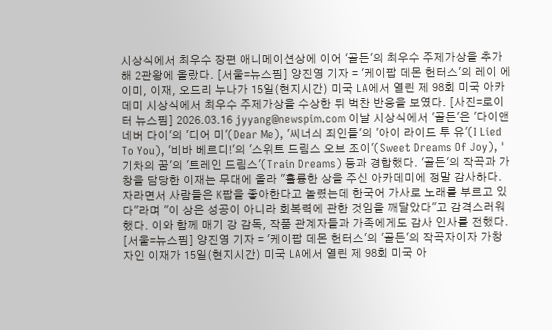시상식에서 최우수 장편 애니메이션상에 이어 '골든'의 최우수 주제가상을 추가해 2관왕에 올랐다. [서울=뉴스핌] 양진영 기자 = '케이팝 데몬 헌터스'의 레이 에이미, 이재, 오드리 누나가 15일(현지시간) 미국 LA에서 열린 제 98회 미국 아카데미 시상식에서 최우수 주제가상을 수상한 뒤 벅찬 반응을 보였다. [사진=로이터 뉴스핌] 2026.03.16 jyyang@newspim.com 이날 시상식에서 '골든'은 '다이앤 네버 다이'의 '디어 미'(Dear Me), '씨너싀 죄인들'의 '아이 라이드 투 유'(I Lied To You), '비바 베르디!'의 '스위트 드림스 오브 조이'(Sweet Dreams Of Joy), '기차의 꿈'의 '트레인 드림스'(Train Dreams) 등과 경합했다. '골든'의 작곡과 가창을 담당한 이재는 무대에 올라 "훌륭한 상을 주신 아카데미에 정말 감사하다. 자라면서 사람들은 K팝을 좋아한다고 놀렸는데 한국어 가사로 노래를 부르고 있다"라며 "이 상은 성공이 아니라 회복력에 관한 것임을 깨달았다"고 감격스러워했다. 이와 함께 매기 강 감독, 작품 관계자들과 가족에게도 감사 인사를 전했다. [서울=뉴스핌] 양진영 기자 = '케이팝 데몬 헌터스'의 '골든'의 작곡자이자 가창자인 이재가 15일(현지시간) 미국 LA에서 열린 제 98회 미국 아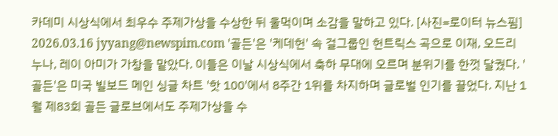카데미 시상식에서 최우수 주제가상을 수상한 뒤 울먹이며 소감을 말하고 있다. [사진=로이터 뉴스핌] 2026.03.16 jyyang@newspim.com '골든'은 '케데헌' 속 걸그룹인 헌트릭스 곡으로 이재, 오드리 누나, 레이 아미가 가창을 맡았다. 이들은 이날 시상식에서 축하 무대에 오르며 분위기를 한껏 달궜다. '골든'은 미국 빌보드 메인 싱글 차트 '핫 100'에서 8주간 1위를 차지하며 글로벌 인기를 끌었다. 지난 1월 제83회 골든 글로브에서도 주제가상을 수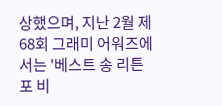상했으며, 지난 2월 제68회 그래미 어워즈에서는 '베스트 송 리튼 포 비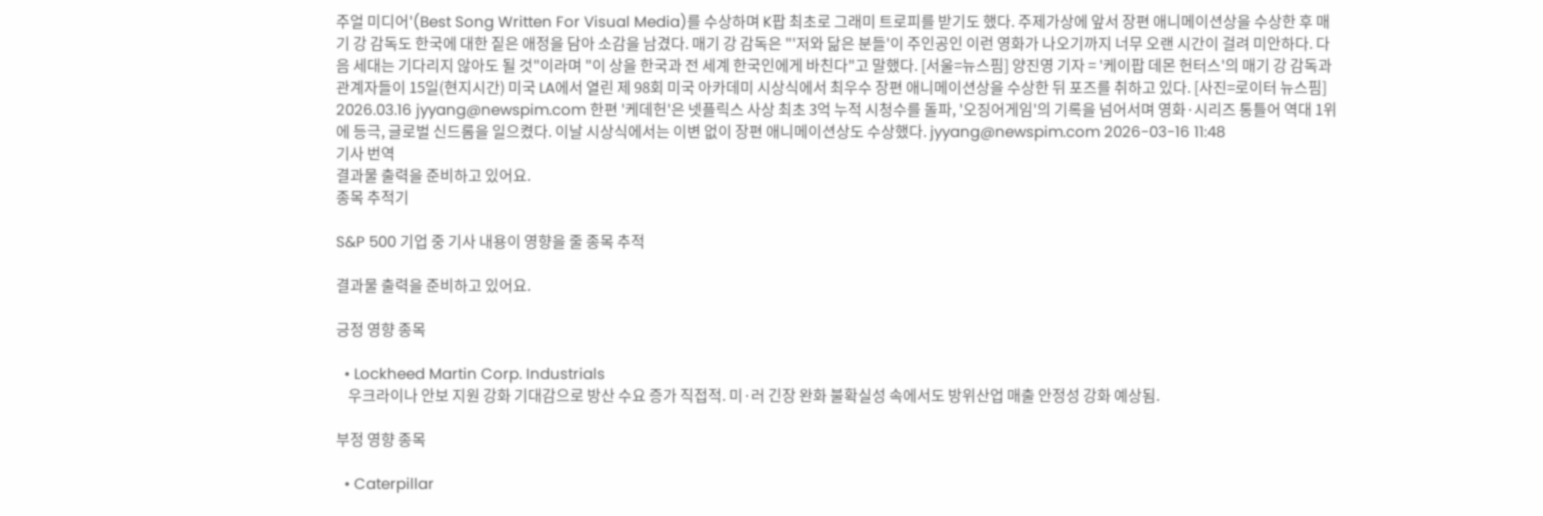주얼 미디어'(Best Song Written For Visual Media)를 수상하며 K팝 최초로 그래미 트로피를 받기도 했다. 주제가상에 앞서 장편 애니메이션상을 수상한 후 매기 강 감독도 한국에 대한 짙은 애정을 담아 소감을 남겼다. 매기 강 감독은 "'저와 닮은 분들'이 주인공인 이런 영화가 나오기까지 너무 오랜 시간이 걸려 미안하다. 다음 세대는 기다리지 않아도 될 것"이라며 "이 상을 한국과 전 세계 한국인에게 바친다"고 말했다. [서울=뉴스핌] 양진영 기자 = '케이팝 데몬 헌터스'의 매기 강 감독과 관계자들이 15일(현지시간) 미국 LA에서 열린 제 98회 미국 아카데미 시상식에서 최우수 장편 애니메이션상을 수상한 뒤 포즈를 취하고 있다. [사진=로이터 뉴스핌] 2026.03.16 jyyang@newspim.com 한편 '케데헌'은 넷플릭스 사상 최초 3억 누적 시청수를 돌파, '오징어게임'의 기록을 넘어서며 영화·시리즈 통틀어 역대 1위에 등극, 글로벌 신드롬을 일으켰다. 이날 시상식에서는 이변 없이 장편 애니메이션상도 수상했다. jyyang@newspim.com 2026-03-16 11:48
기사 번역
결과물 출력을 준비하고 있어요.
종목 추적기

S&P 500 기업 중 기사 내용이 영향을 줄 종목 추적

결과물 출력을 준비하고 있어요.

긍정 영향 종목

  • Lockheed Martin Corp. Industrials
    우크라이나 안보 지원 강화 기대감으로 방산 수요 증가 직접적. 미·러 긴장 완화 불확실성 속에서도 방위산업 매출 안정성 강화 예상됨.

부정 영향 종목

  • Caterpillar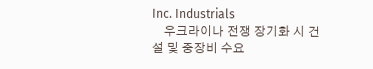Inc. Industrials
    우크라이나 전쟁 장기화 시 건설 및 중장비 수요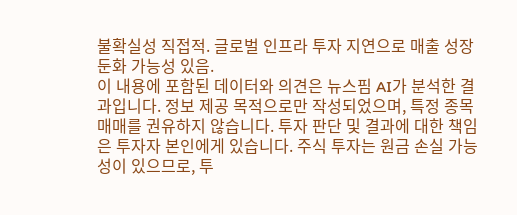불확실성 직접적. 글로벌 인프라 투자 지연으로 매출 성장 둔화 가능성 있음.
이 내용에 포함된 데이터와 의견은 뉴스핌 AI가 분석한 결과입니다. 정보 제공 목적으로만 작성되었으며, 특정 종목 매매를 권유하지 않습니다. 투자 판단 및 결과에 대한 책임은 투자자 본인에게 있습니다. 주식 투자는 원금 손실 가능성이 있으므로, 투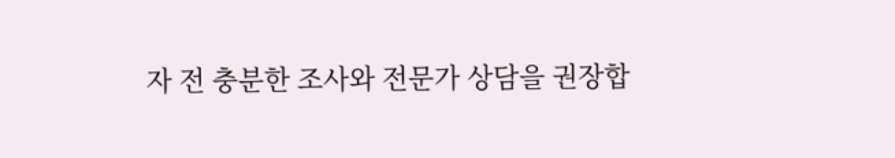자 전 충분한 조사와 전문가 상담을 권장합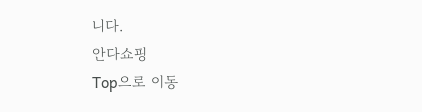니다.
안다쇼핑
Top으로 이동